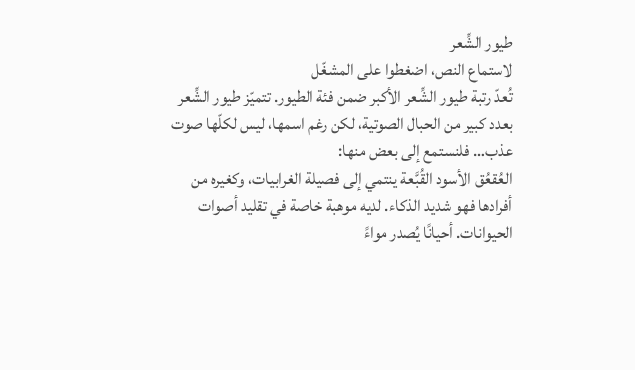طيور الشِّعر
لاستماع النص، اضغطوا على المشغّل
تُعدّ رتبة طيور الشِّعر الأكبر ضمن فئة الطيور. تتميّز طيور الشِّعر بعدد كبير من الحبال الصوتية، لكن رغم اسمها، ليس لكلّها صوت عذب… فلنستمع إلى بعض منها:
العُقعُق الأسود القُبَّعة ينتمي إلى فصيلة الغرابيات، وكغيره من أفرادها فهو شديد الذكاء. لديه موهبة خاصة في تقليد أصوات الحيوانات. أحيانًا يُصدر مواءً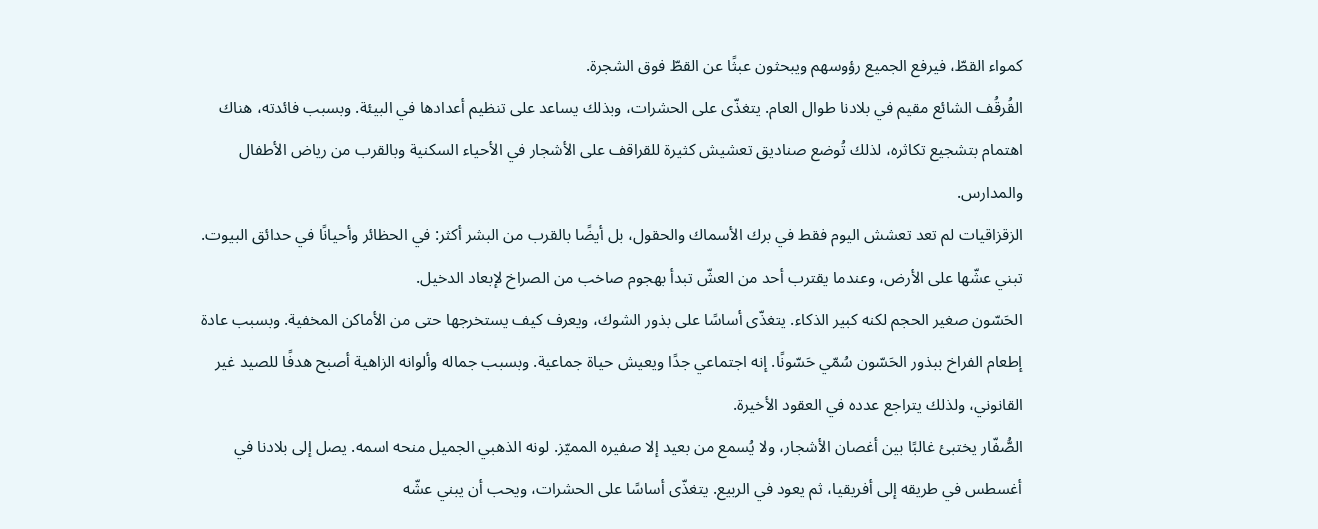كمواء القطّ، فيرفع الجميع رؤوسهم ويبحثون عبثًا عن القطّ فوق الشجرة.
القُرقُف الشائع مقيم في بلادنا طوال العام. يتغذّى على الحشرات، وبذلك يساعد على تنظيم أعدادها في البيئة. وبسبب فائدته، هناك اهتمام بتشجيع تكاثره، لذلك تُوضع صناديق تعشيش كثيرة للقراقف على الأشجار في الأحياء السكنية وبالقرب من رياض الأطفال والمدارس.
الزقزاقيات لم تعد تعشش اليوم فقط في برك الأسماك والحقول، بل أيضًا بالقرب من البشر أكثر: في الحظائر وأحيانًا في حدائق البيوت. تبني عشّها على الأرض، وعندما يقترب أحد من العشّ تبدأ بهجوم صاخب من الصراخ لإبعاد الدخيل.
الحَسّون صغير الحجم لكنه كبير الذكاء. يتغذّى أساسًا على بذور الشوك، ويعرف كيف يستخرجها حتى من الأماكن المخفية. وبسبب عادة إطعام الفراخ ببذور الحَسّون سُمّي حَسّونًا. إنه اجتماعي جدًا ويعيش حياة جماعية. وبسبب جماله وألوانه الزاهية أصبح هدفًا للصيد غير القانوني، ولذلك يتراجع عدده في العقود الأخيرة.
الصُّفّار يختبئ غالبًا بين أغصان الأشجار، ولا يُسمع من بعيد إلا صفيره المميّز. لونه الذهبي الجميل منحه اسمه. يصل إلى بلادنا في أغسطس في طريقه إلى أفريقيا، ثم يعود في الربيع. يتغذّى أساسًا على الحشرات، ويحب أن يبني عشّه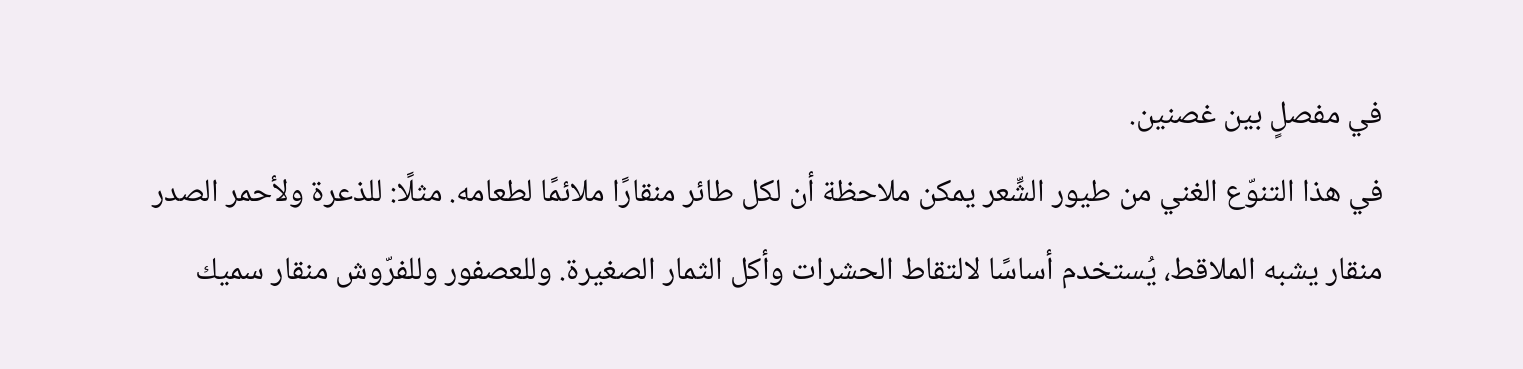في مفصلٍ بين غصنين.
في هذا التنوّع الغني من طيور الشِّعر يمكن ملاحظة أن لكل طائر منقارًا ملائمًا لطعامه. مثلًا: للذعرة ولأحمر الصدر منقار يشبه الملاقط، يُستخدم أساسًا لالتقاط الحشرات وأكل الثمار الصغيرة. وللعصفور وللفرّوش منقار سميك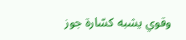وقوي يشبه كسّارة جوز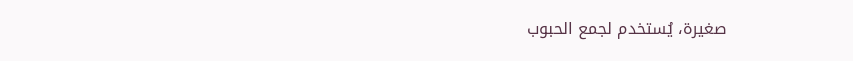صغيرة، يُستخدم لجمع الحبوب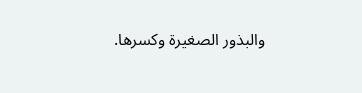والبذور الصغيرة وكسرها.